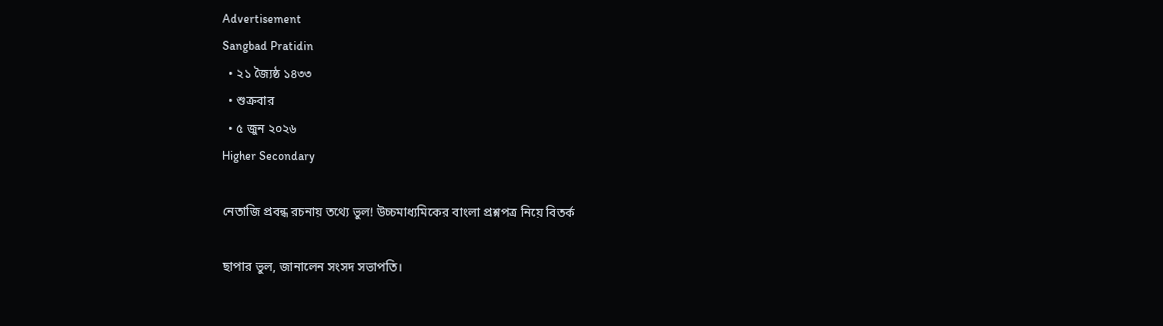Advertisement
Sangbad Pratidin
  • ২১ জ্যৈষ্ঠ ১৪৩৩
  • শুক্রবার
  • ৫ জুন ২০২৬
Higher Secondary

নেতাজি প্রবন্ধ রচনায় তথ্যে ভুল! উচ্চমাধ্যমিকের বাংলা প্রশ্নপত্র নিয়ে বিতর্ক

ছাপার ভুল, জানালেন সংসদ সভাপতি।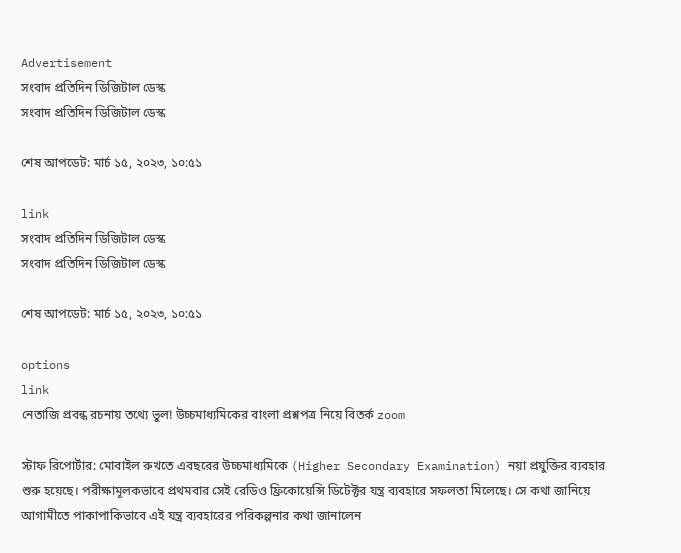Advertisement
সংবাদ প্রতিদিন ডিজিটাল ডেস্ক
সংবাদ প্রতিদিন ডিজিটাল ডেস্ক

শেষ আপডেট: মার্চ ১৫, ২০২৩, ১০:৫১

link
সংবাদ প্রতিদিন ডিজিটাল ডেস্ক
সংবাদ প্রতিদিন ডিজিটাল ডেস্ক

শেষ আপডেট: মার্চ ১৫, ২০২৩, ১০:৫১

options
link
নেতাজি প্রবন্ধ রচনায় তথ্যে ভুল! উচ্চমাধ্যমিকের বাংলা প্রশ্নপত্র নিয়ে বিতর্ক zoom

স্টাফ রিপোর্টার: মোবাইল রুখতে এবছরের উচ্চমাধ্যমিকে (Higher Secondary Examination) নয়া প্রযুক্তির ব্যবহার শুরু হয়েছে। পরীক্ষামূলকভাবে প্রথমবার সেই রেডিও ফ্রিকোয়েন্সি ডিটেক্টর যন্ত্র ব্যবহারে সফলতা মিলেছে। সে কথা জানিয়ে আগামীতে পাকাপাকিভাবে এই যন্ত্র ব্যবহারের পরিকল্পনার কথা জানালেন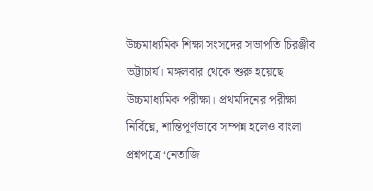উচ্চমাধ্যমিক শিক্ষা সংসদের সভাপতি চিরঞ্জীব ভট্টাচার্য। মঙ্গলবার থেকে শুরু হয়েছে উচ্চমাধ্যমিক পরীক্ষা। প্রথমদিনের পরীক্ষা নির্বিঘ্নে, শান্তিপূর্ণভাবে সম্পন্ন হলেও বাংলা প্রশ্নপত্রে ‘নেতাজি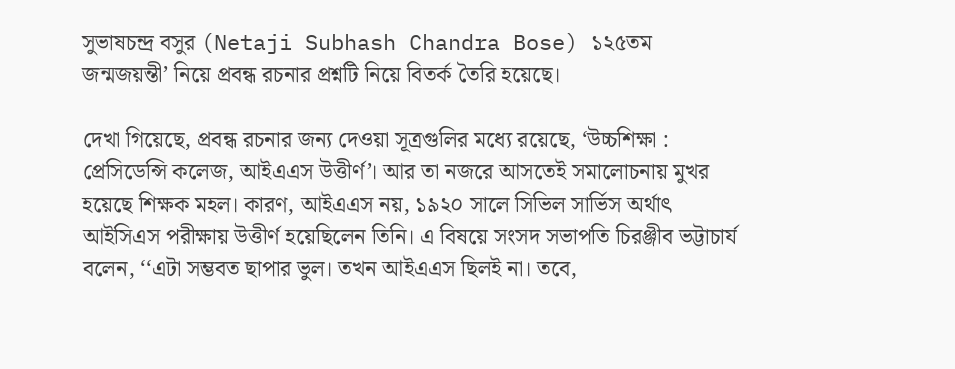সুভাষচন্দ্র বসুর (Netaji Subhash Chandra Bose) ১২৫তম জন্মজয়ন্তী’ নিয়ে প্রবন্ধ রচনার প্রশ্নটি নিয়ে বিতর্ক তৈরি হয়েছে।

দেখা গিয়েছে, প্রবন্ধ রচনার জন্য দেওয়া সূত্রগুলির মধ্যে রয়েছে, ‘উচ্চশিক্ষা : প্রেসিডেন্সি কলেজ, আইএএস উত্তীর্ণ’। আর তা নজরে আসতেই সমালোচনায় মুখর হয়েছে শিক্ষক মহল। কারণ, আইএএস নয়, ১৯২০ সালে সিভিল সার্ভিস অর্থাৎ আইসিএস পরীক্ষায় উত্তীর্ণ হয়েছিলেন তিনি। এ বিষয়ে সংসদ সভাপতি চিরঞ্জীব ভট্টাচার্য বলেন, ‘‘এটা সম্ভবত ছাপার ভুল। তখন আইএএস ছিলই না। তবে,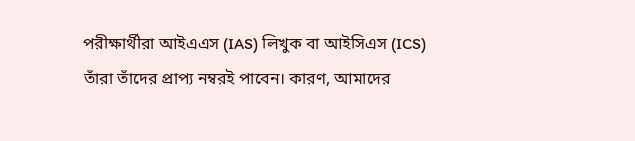পরীক্ষার্থীরা আইএএস (IAS) লিখুক বা আইসিএস (ICS) তাঁরা তাঁদের প্রাপ্য নম্বরই পাবেন। কারণ, আমাদের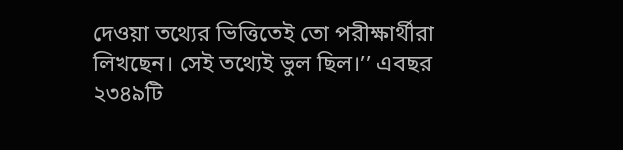দেওয়া তথ্যের ভিত্তিতেই তো পরীক্ষার্থীরা লিখছেন। সেই তথ্যেই ভুল ছিল।’’ এবছর ২৩৪৯টি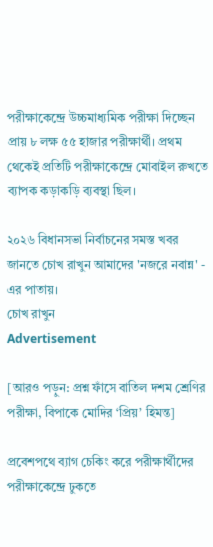পরীক্ষাকেন্দ্রে উচ্চমাধ্যমিক পরীক্ষা দিচ্ছেন প্রায় ৮ লক্ষ ৫৫ হাজার পরীক্ষার্থী। প্রথম থেকেই প্রতিটি পরীক্ষাকেন্দ্রে মোবাইল রুখতে ব্যাপক কড়াকড়ি ব্যবস্থা ছিল।

২০২৬ বিধানসভা নির্বাচনের সমস্ত খবর জানতে চোখ রাখুন আমাদের 'নজরে নবান্ন' - এর পাতায়।
চোখ রাখুন
Advertisement

[আরও পড়ুন: প্রশ্ন ফাঁসে বাতিল দশম শ্রেণির পরীক্ষা, বিপাকে মোদির ‘প্রিয়’ হিমন্ত]

প্রবেশপথে ব্যাগ চেকিং করে পরীক্ষার্থীদের পরীক্ষাকেন্দ্রে ঢুকতে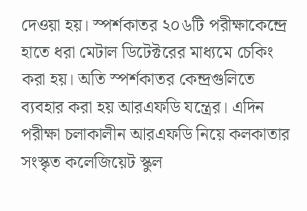দেওয়া হয়। স্পর্শকাতর ২০৬টি পরীক্ষাকেন্দ্রে হাতে ধরা মেটাল ডিটেক্টরের মাধ্যমে চেকিং করা হয়। অতি স্পর্শকাতর কেন্দ্রগুলিতে ব্যবহার করা হয় আরএফডি যন্ত্রের। এদিন পরীক্ষা চলাকালীন আরএফডি নিয়ে কলকাতার সংস্কৃত কলেজিয়েট স্কুল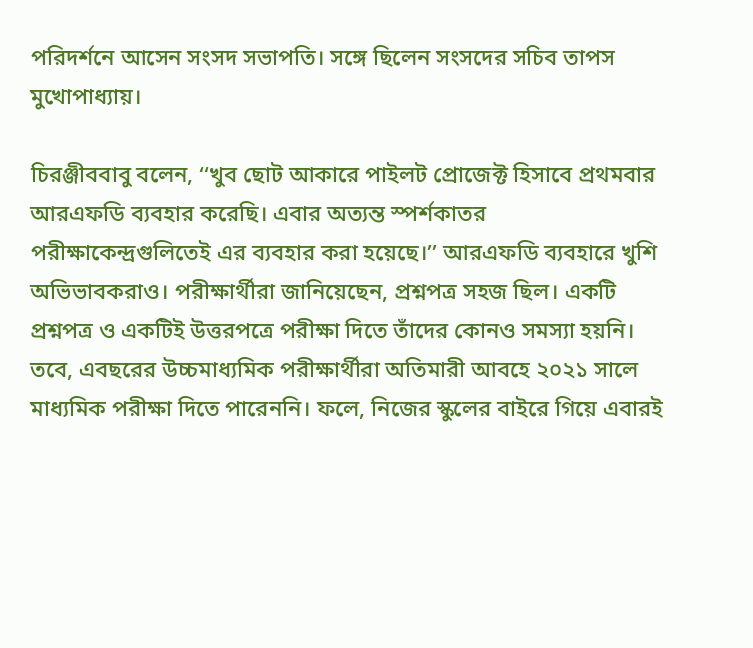পরিদর্শনে আসেন সংসদ সভাপতি। সঙ্গে ছিলেন সংসদের সচিব তাপস মুখোপাধ্যায়।

চিরঞ্জীববাবু বলেন, ‘‘খুব ছোট আকারে পাইলট প্রোজেক্ট হিসাবে প্রথমবার আরএফডি ব্যবহার করেছি। এবার অত্যন্ত স্পর্শকাতর পরীক্ষাকেন্দ্রগুলিতেই এর ব্যবহার করা হয়েছে।’’ আরএফডি ব্যবহারে খুশি অভিভাবকরাও। পরীক্ষার্থীরা জানিয়েছেন, প্রশ্নপত্র সহজ ছিল। একটি প্রশ্নপত্র ও একটিই উত্তরপত্রে পরীক্ষা দিতে তাঁদের কোনও সমস্যা হয়নি। তবে, এবছরের উচ্চমাধ্যমিক পরীক্ষার্থীরা অতিমারী আবহে ২০২১ সালে মাধ্যমিক পরীক্ষা দিতে পারেননি। ফলে, নিজের স্কুলের বাইরে গিয়ে এবারই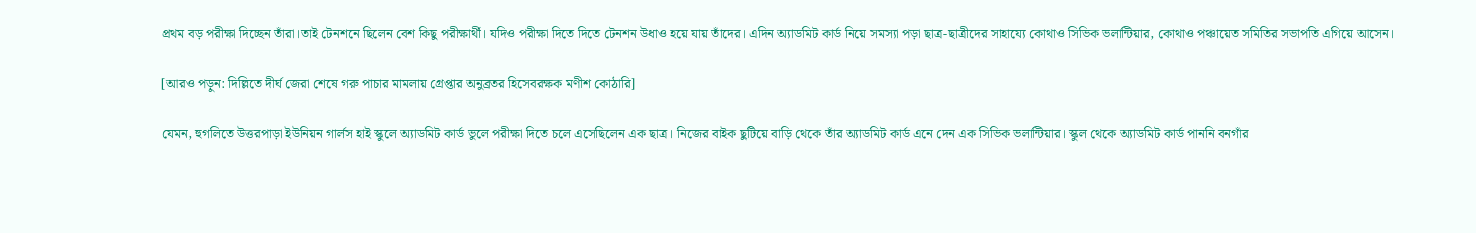প্রথম বড় পরীক্ষা দিচ্ছেন তাঁরা।তাই টেনশনে ছিলেন বেশ কিছু পরীক্ষার্থী। যদিও পরীক্ষা দিতে দিতে টেনশন উধাও হয়ে যায় তাঁদের। এদিন অ্যাডমিট কার্ড নিয়ে সমস্যা পড়া ছাত্র-ছাত্রীদের সাহায্যে কোথাও সিভিক ভলান্টিয়ার, কোথাও পঞ্চায়েত সমিতির সভাপতি এগিয়ে আসেন।

[আরও পড়ুন: দিল্লিতে দীর্ঘ জেরা শেষে গরু পাচার মামলায় গ্রেপ্তার অনুব্রতর হিসেবরক্ষক মণীশ কোঠারি]

যেমন, হুগলিতে উত্তরপাড়া ইউনিয়ন গার্লস হাই স্কুলে অ্যাডমিট কার্ড ভুলে পরীক্ষা দিতে চলে এসেছিলেন এক ছাত্র। নিজের বাইক ছুটিয়ে বাড়ি থেকে তাঁর অ্যাডমিট কার্ড এনে দেন এক সিভিক ভলান্টিয়ার। স্কুল থেকে অ্যাডমিট কার্ড পাননি বনগাঁর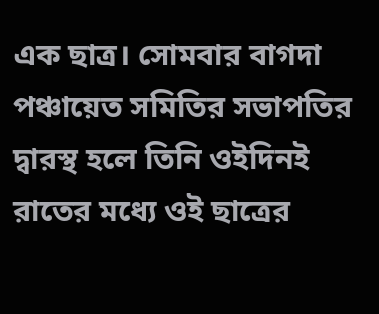এক ছাত্র। সোমবার বাগদা পঞ্চায়েত সমিতির সভাপতির দ্বারস্থ হলে তিনি ওইদিনই রাতের মধ্যে ওই ছাত্রের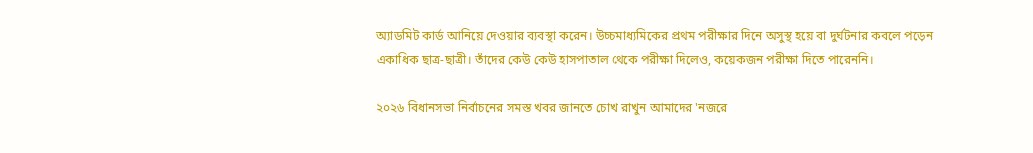অ্যাডমিট কার্ড আনিয়ে দেওয়ার ব্যবস্থা করেন। উচ্চমাধ্যমিকের প্রথম পরীক্ষার দিনে অসুস্থ হয়ে বা দুর্ঘটনার কবলে পড়েন একাধিক ছাত্র-ছাত্রী। তাঁদের কেউ কেউ হাসপাতাল থেকে পরীক্ষা দিলেও, কয়েকজন পরীক্ষা দিতে পারেননি।

২০২৬ বিধানসভা নির্বাচনের সমস্ত খবর জানতে চোখ রাখুন আমাদের 'নজরে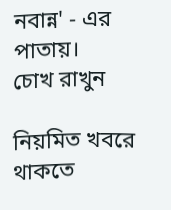নবান্ন' - এর পাতায়।
চোখ রাখুন

নিয়মিত খবরে থাকতে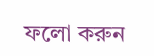ফলো করুন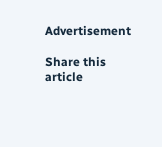Advertisement

Share this article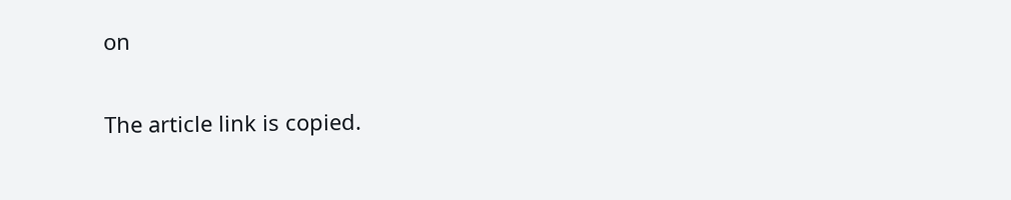on

The article link is copied.